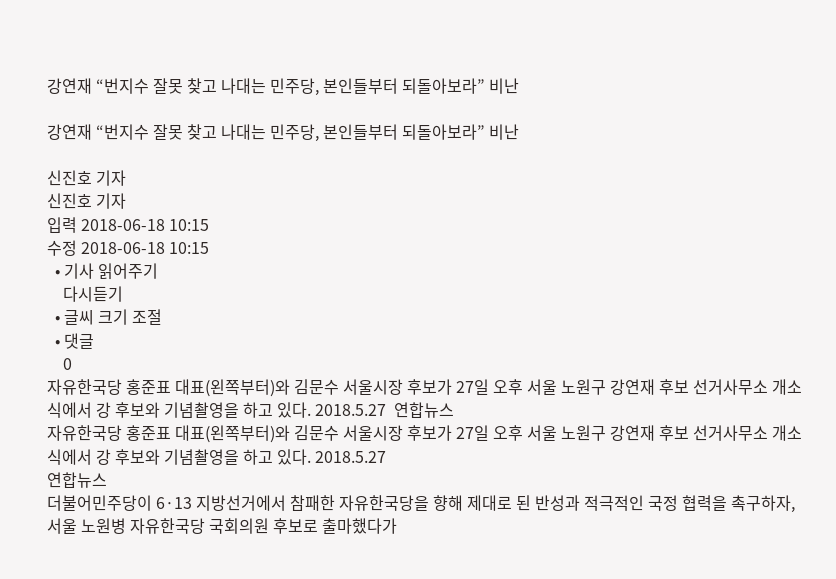강연재 “번지수 잘못 찾고 나대는 민주당, 본인들부터 되돌아보라” 비난

강연재 “번지수 잘못 찾고 나대는 민주당, 본인들부터 되돌아보라” 비난

신진호 기자
신진호 기자
입력 2018-06-18 10:15
수정 2018-06-18 10:15
  • 기사 읽어주기
    다시듣기
  • 글씨 크기 조절
  • 댓글
    0
자유한국당 홍준표 대표(왼쪽부터)와 김문수 서울시장 후보가 27일 오후 서울 노원구 강연재 후보 선거사무소 개소식에서 강 후보와 기념촬영을 하고 있다. 2018.5.27  연합뉴스
자유한국당 홍준표 대표(왼쪽부터)와 김문수 서울시장 후보가 27일 오후 서울 노원구 강연재 후보 선거사무소 개소식에서 강 후보와 기념촬영을 하고 있다. 2018.5.27
연합뉴스
더불어민주당이 6·13 지방선거에서 참패한 자유한국당을 향해 제대로 된 반성과 적극적인 국정 협력을 촉구하자, 서울 노원병 자유한국당 국회의원 후보로 출마했다가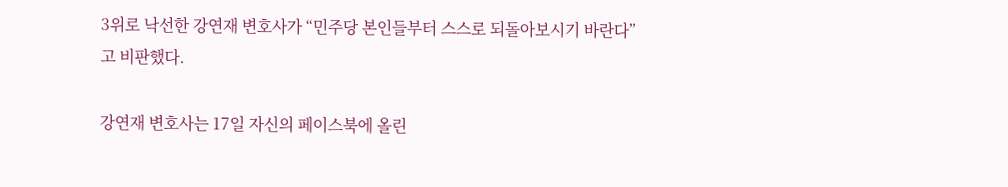3위로 낙선한 강연재 변호사가 “민주당 본인들부터 스스로 되돌아보시기 바란다”고 비판했다.

강연재 변호사는 17일 자신의 페이스북에 올린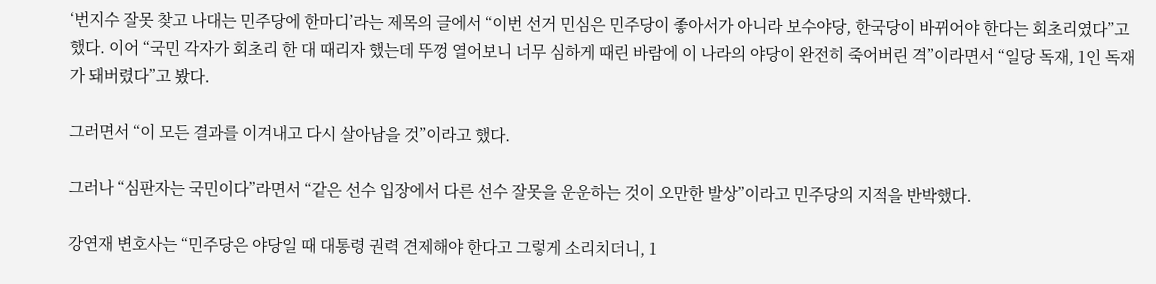‘번지수 잘못 찾고 나대는 민주당에 한마디’라는 제목의 글에서 “이번 선거 민심은 민주당이 좋아서가 아니라 보수야당, 한국당이 바뀌어야 한다는 회초리였다”고 했다. 이어 “국민 각자가 회초리 한 대 때리자 했는데 뚜껑 열어보니 너무 심하게 때린 바람에 이 나라의 야당이 완전히 죽어버린 격”이라면서 “일당 독재, 1인 독재가 돼버렸다”고 봤다.

그러면서 “이 모든 결과를 이겨내고 다시 살아남을 것”이라고 했다.

그러나 “심판자는 국민이다”라면서 “같은 선수 입장에서 다른 선수 잘못을 운운하는 것이 오만한 발상”이라고 민주당의 지적을 반박했다.

강연재 변호사는 “민주당은 야당일 때 대통령 권력 견제해야 한다고 그렇게 소리치더니, 1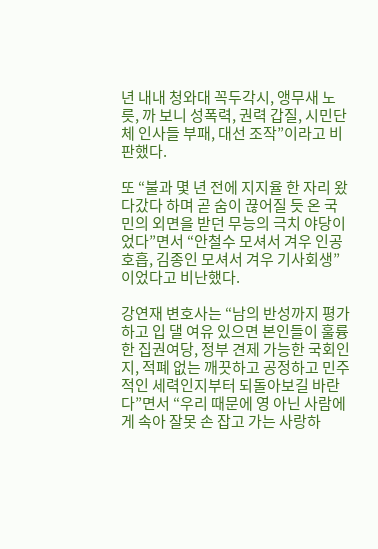년 내내 청와대 꼭두각시, 앵무새 노릇, 까 보니 성폭력, 권력 갑질, 시민단체 인사들 부패, 대선 조작”이라고 비판했다.

또 “불과 몇 년 전에 지지율 한 자리 왔다갔다 하며 곧 숨이 끊어질 듯 온 국민의 외면을 받던 무능의 극치 야당이었다”면서 “안철수 모셔서 겨우 인공호흡, 김종인 모셔서 겨우 기사회생”이었다고 비난했다.

강연재 변호사는 “남의 반성까지 평가하고 입 댈 여유 있으면 본인들이 훌륭한 집권여당, 정부 견제 가능한 국회인지, 적폐 없는 깨끗하고 공정하고 민주적인 세력인지부터 되돌아보길 바란다”면서 “우리 때문에 영 아닌 사람에게 속아 잘못 손 잡고 가는 사랑하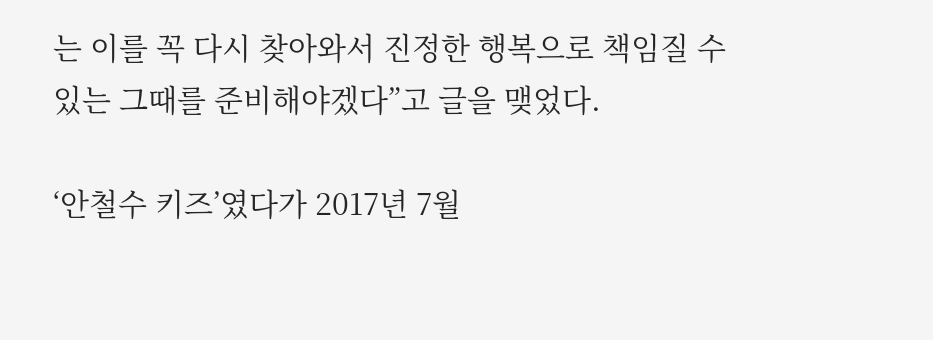는 이를 꼭 다시 찾아와서 진정한 행복으로 책임질 수 있는 그때를 준비해야겠다”고 글을 맺었다.

‘안철수 키즈’였다가 2017년 7월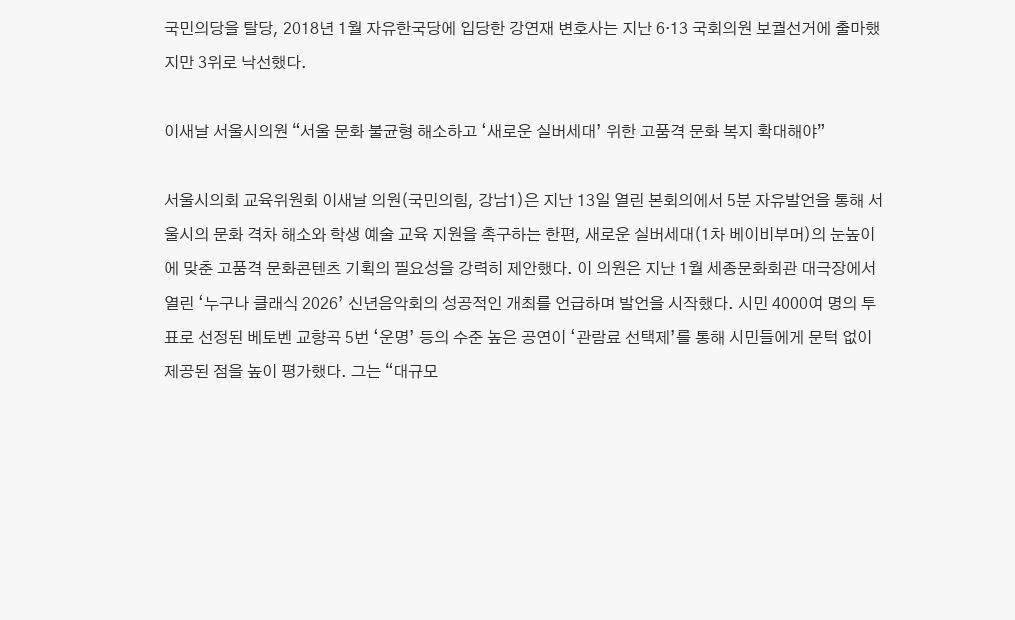국민의당을 탈당, 2018년 1월 자유한국당에 입당한 강연재 변호사는 지난 6·13 국회의원 보궐선거에 출마했지만 3위로 낙선했다.

이새날 서울시의원 “서울 문화 불균형 해소하고 ‘새로운 실버세대’ 위한 고품격 문화 복지 확대해야”

서울시의회 교육위원회 이새날 의원(국민의힘, 강남1)은 지난 13일 열린 본회의에서 5분 자유발언을 통해 서울시의 문화 격차 해소와 학생 예술 교육 지원을 촉구하는 한편, 새로운 실버세대(1차 베이비부머)의 눈높이에 맞춘 고품격 문화콘텐츠 기획의 필요성을 강력히 제안했다. 이 의원은 지난 1월 세종문화회관 대극장에서 열린 ‘누구나 클래식 2026’ 신년음악회의 성공적인 개최를 언급하며 발언을 시작했다. 시민 4000여 명의 투표로 선정된 베토벤 교향곡 5번 ‘운명’ 등의 수준 높은 공연이 ‘관람료 선택제’를 통해 시민들에게 문턱 없이 제공된 점을 높이 평가했다. 그는 “대규모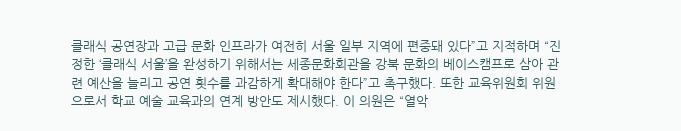클래식 공연장과 고급 문화 인프라가 여전히 서울 일부 지역에 편중돼 있다”고 지적하며 “진정한 ‘클래식 서울’을 완성하기 위해서는 세종문화회관을 강북 문화의 베이스캠프로 삼아 관련 예산을 늘리고 공연 횟수를 과감하게 확대해야 한다”고 촉구했다. 또한 교육위원회 위원으로서 학교 예술 교육과의 연계 방안도 제시했다. 이 의원은 “열악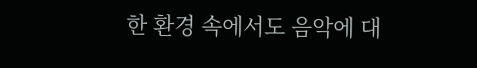한 환경 속에서도 음악에 대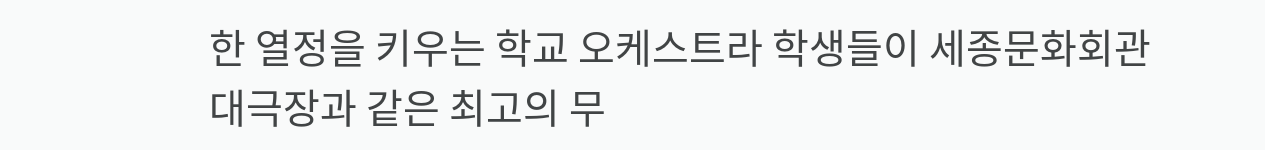한 열정을 키우는 학교 오케스트라 학생들이 세종문화회관 대극장과 같은 최고의 무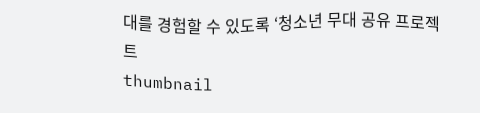대를 경험할 수 있도록 ‘청소년 무대 공유 프로젝트
thumbnail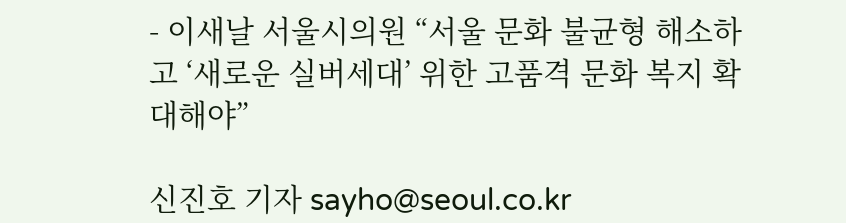- 이새날 서울시의원 “서울 문화 불균형 해소하고 ‘새로운 실버세대’ 위한 고품격 문화 복지 확대해야”

신진호 기자 sayho@seoul.co.kr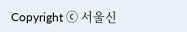Copyright ⓒ 서울신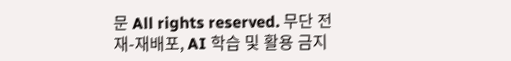문 All rights reserved. 무단 전재-재배포, AI 학습 및 활용 금지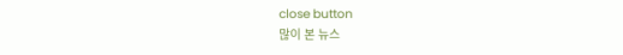close button
많이 본 뉴스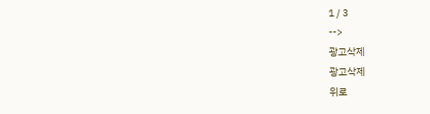1 / 3
-->
광고삭제
광고삭제
위로